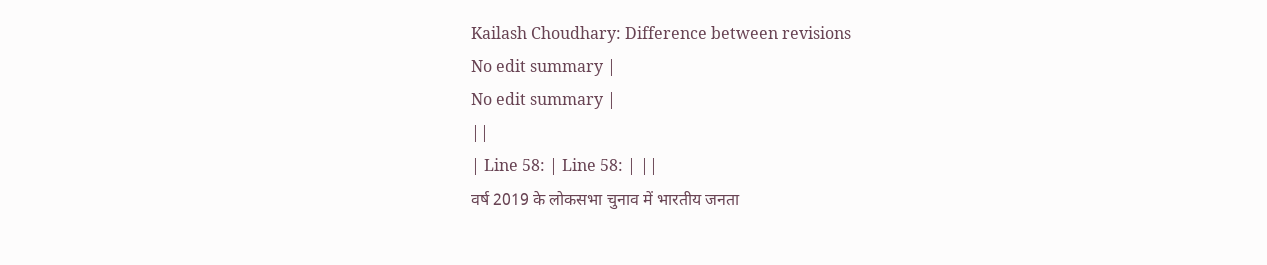Kailash Choudhary: Difference between revisions
No edit summary |
No edit summary |
||
| Line 58: | Line 58: | ||
वर्ष 2019 के लोकसभा चुनाव में भारतीय जनता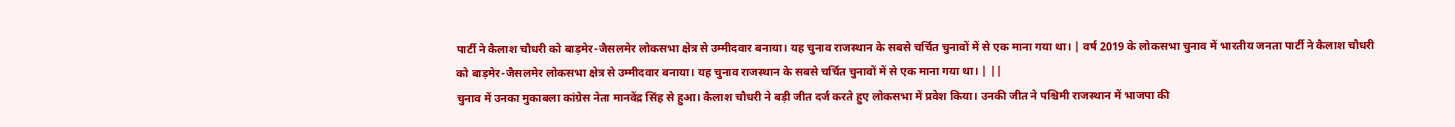पार्टी ने कैलाश चौधरी को बाड़मेर-जैसलमेर लोकसभा क्षेत्र से उम्मीदवार बनाया। यह चुनाव राजस्थान के सबसे चर्चित चुनावों में से एक माना गया था। | वर्ष 2019 के लोकसभा चुनाव में भारतीय जनता पार्टी ने कैलाश चौधरी को बाड़मेर-जैसलमेर लोकसभा क्षेत्र से उम्मीदवार बनाया। यह चुनाव राजस्थान के सबसे चर्चित चुनावों में से एक माना गया था। | ||
चुनाव में उनका मुकाबला कांग्रेस नेता मानवेंद्र सिंह से हुआ। कैलाश चौधरी ने बड़ी जीत दर्ज करते हुए लोकसभा में प्रवेश किया। उनकी जीत ने पश्चिमी राजस्थान में भाजपा की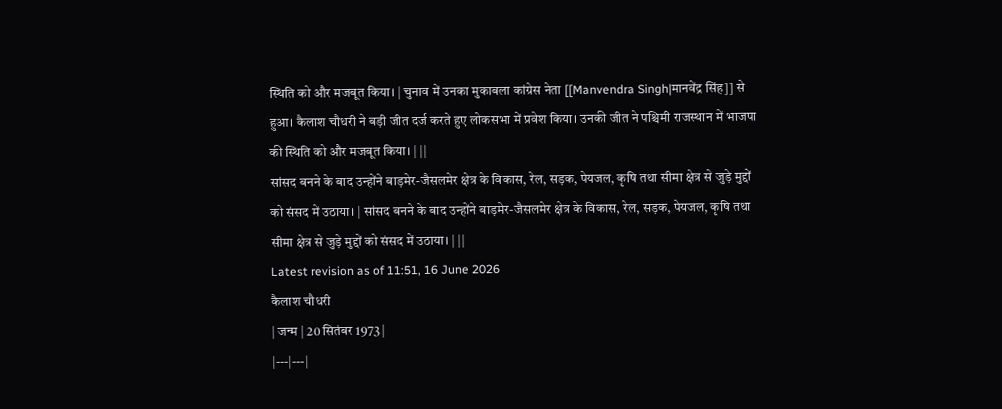स्थिति को और मजबूत किया। | चुनाव में उनका मुकाबला कांग्रेस नेता [[Manvendra Singh|मानवेंद्र सिंह]] से हुआ। कैलाश चौधरी ने बड़ी जीत दर्ज करते हुए लोकसभा में प्रवेश किया। उनकी जीत ने पश्चिमी राजस्थान में भाजपा की स्थिति को और मजबूत किया। | ||
सांसद बनने के बाद उन्होंने बाड़मेर-जैसलमेर क्षेत्र के विकास, रेल, सड़क, पेयजल, कृषि तथा सीमा क्षेत्र से जुड़े मुद्दों को संसद में उठाया। | सांसद बनने के बाद उन्होंने बाड़मेर-जैसलमेर क्षेत्र के विकास, रेल, सड़क, पेयजल, कृषि तथा सीमा क्षेत्र से जुड़े मुद्दों को संसद में उठाया। | ||
Latest revision as of 11:51, 16 June 2026
कैलाश चौधरी
| जन्म | 20 सितंबर 1973 |
|---|---|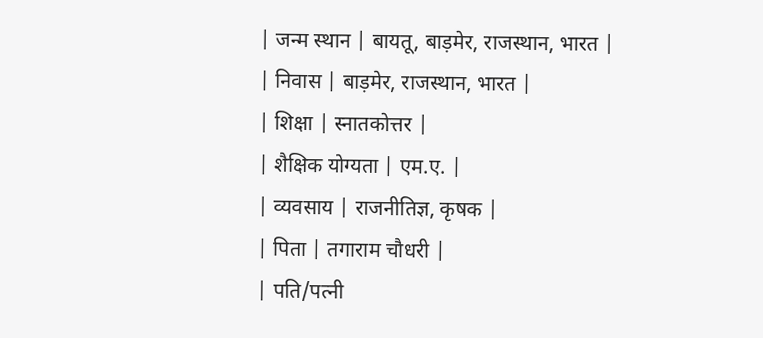| जन्म स्थान | बायतू, बाड़मेर, राजस्थान, भारत |
| निवास | बाड़मेर, राजस्थान, भारत |
| शिक्षा | स्नातकोत्तर |
| शैक्षिक योग्यता | एम.ए. |
| व्यवसाय | राजनीतिज्ञ, कृषक |
| पिता | तगाराम चौधरी |
| पति/पत्नी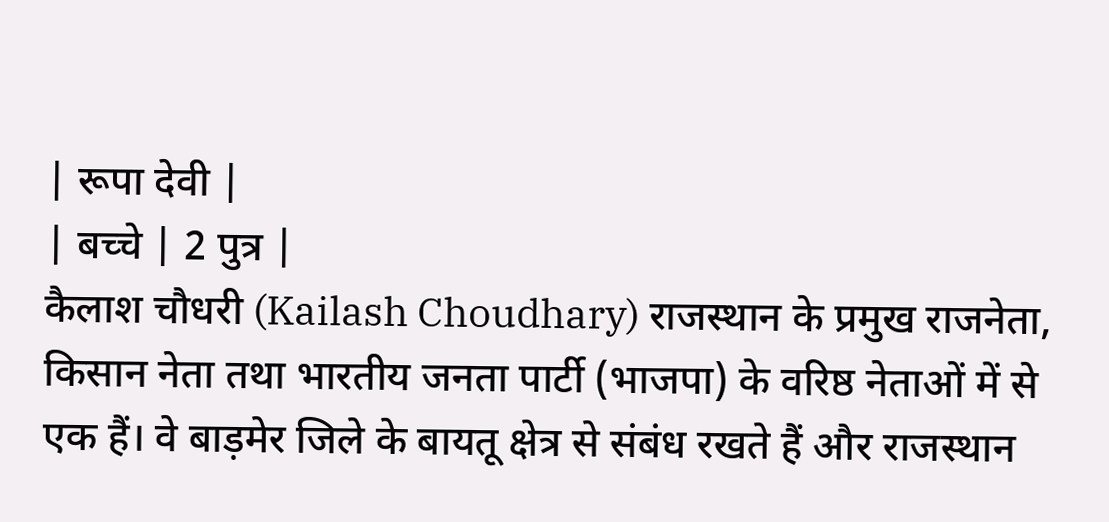| रूपा देवी |
| बच्चे | 2 पुत्र |
कैलाश चौधरी (Kailash Choudhary) राजस्थान के प्रमुख राजनेता, किसान नेता तथा भारतीय जनता पार्टी (भाजपा) के वरिष्ठ नेताओं में से एक हैं। वे बाड़मेर जिले के बायतू क्षेत्र से संबंध रखते हैं और राजस्थान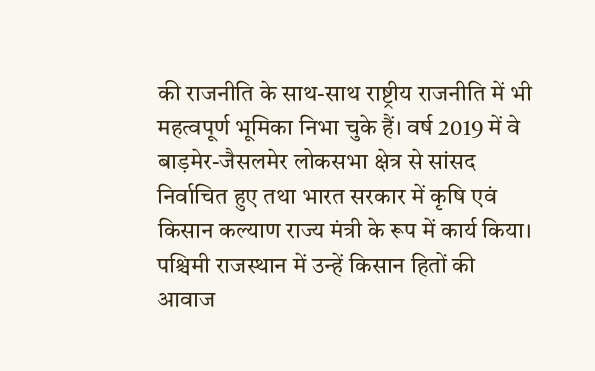की राजनीति के साथ-साथ राष्ट्रीय राजनीति में भी महत्वपूर्ण भूमिका निभा चुके हैं। वर्ष 2019 में वे बाड़मेर-जैसलमेर लोकसभा क्षेत्र से सांसद निर्वाचित हुए तथा भारत सरकार में कृषि एवं किसान कल्याण राज्य मंत्री के रूप में कार्य किया। पश्चिमी राजस्थान में उन्हें किसान हितों की आवाज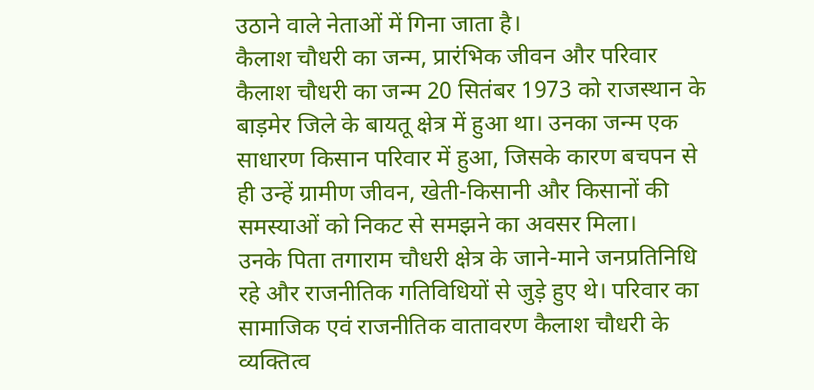उठाने वाले नेताओं में गिना जाता है।
कैलाश चौधरी का जन्म, प्रारंभिक जीवन और परिवार
कैलाश चौधरी का जन्म 20 सितंबर 1973 को राजस्थान के बाड़मेर जिले के बायतू क्षेत्र में हुआ था। उनका जन्म एक साधारण किसान परिवार में हुआ, जिसके कारण बचपन से ही उन्हें ग्रामीण जीवन, खेती-किसानी और किसानों की समस्याओं को निकट से समझने का अवसर मिला।
उनके पिता तगाराम चौधरी क्षेत्र के जाने-माने जनप्रतिनिधि रहे और राजनीतिक गतिविधियों से जुड़े हुए थे। परिवार का सामाजिक एवं राजनीतिक वातावरण कैलाश चौधरी के व्यक्तित्व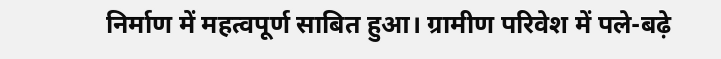निर्माण में महत्वपूर्ण साबित हुआ। ग्रामीण परिवेश में पले-बढ़े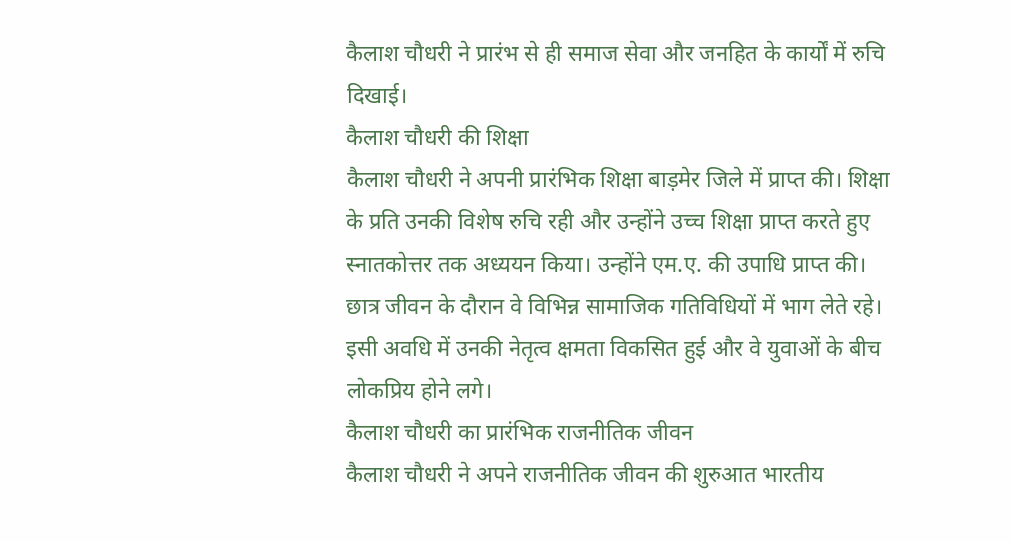कैलाश चौधरी ने प्रारंभ से ही समाज सेवा और जनहित के कार्यों में रुचि दिखाई।
कैलाश चौधरी की शिक्षा
कैलाश चौधरी ने अपनी प्रारंभिक शिक्षा बाड़मेर जिले में प्राप्त की। शिक्षा के प्रति उनकी विशेष रुचि रही और उन्होंने उच्च शिक्षा प्राप्त करते हुए स्नातकोत्तर तक अध्ययन किया। उन्होंने एम.ए. की उपाधि प्राप्त की।
छात्र जीवन के दौरान वे विभिन्न सामाजिक गतिविधियों में भाग लेते रहे। इसी अवधि में उनकी नेतृत्व क्षमता विकसित हुई और वे युवाओं के बीच लोकप्रिय होने लगे।
कैलाश चौधरी का प्रारंभिक राजनीतिक जीवन
कैलाश चौधरी ने अपने राजनीतिक जीवन की शुरुआत भारतीय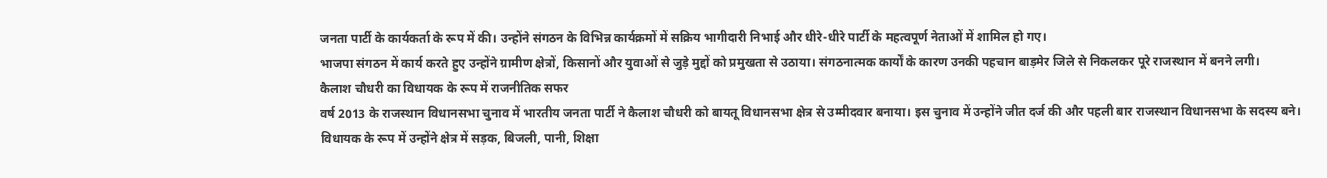जनता पार्टी के कार्यकर्ता के रूप में की। उन्होंने संगठन के विभिन्न कार्यक्रमों में सक्रिय भागीदारी निभाई और धीरे-धीरे पार्टी के महत्वपूर्ण नेताओं में शामिल हो गए।
भाजपा संगठन में कार्य करते हुए उन्होंने ग्रामीण क्षेत्रों, किसानों और युवाओं से जुड़े मुद्दों को प्रमुखता से उठाया। संगठनात्मक कार्यों के कारण उनकी पहचान बाड़मेर जिले से निकलकर पूरे राजस्थान में बनने लगी।
कैलाश चौधरी का विधायक के रूप में राजनीतिक सफर
वर्ष 2013 के राजस्थान विधानसभा चुनाव में भारतीय जनता पार्टी ने कैलाश चौधरी को बायतू विधानसभा क्षेत्र से उम्मीदवार बनाया। इस चुनाव में उन्होंने जीत दर्ज की और पहली बार राजस्थान विधानसभा के सदस्य बने।
विधायक के रूप में उन्होंने क्षेत्र में सड़क, बिजली, पानी, शिक्षा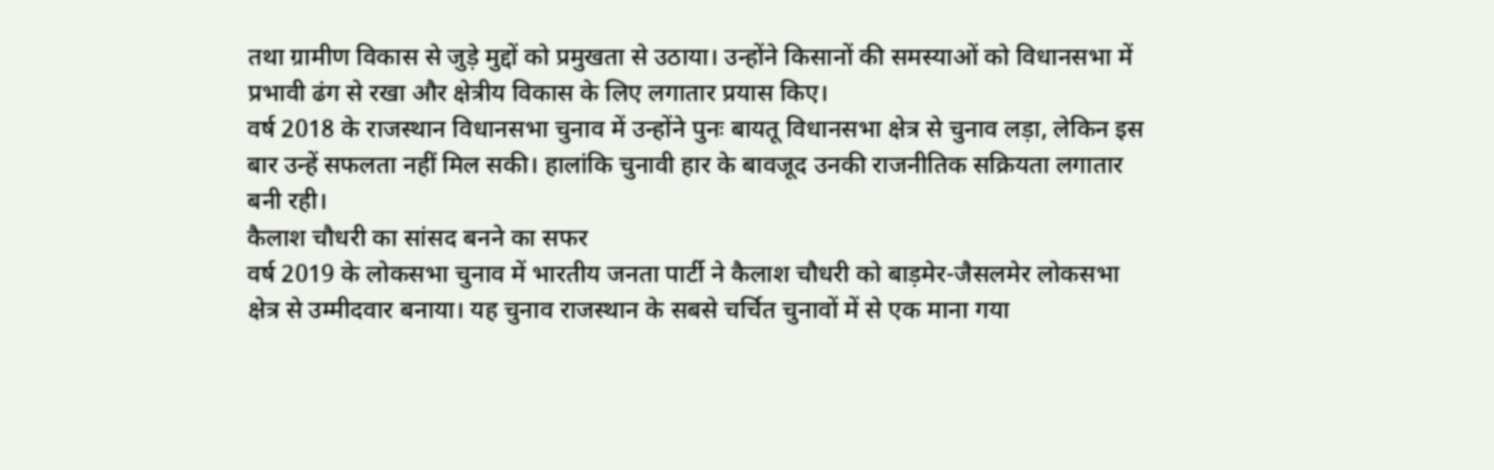तथा ग्रामीण विकास से जुड़े मुद्दों को प्रमुखता से उठाया। उन्होंने किसानों की समस्याओं को विधानसभा में प्रभावी ढंग से रखा और क्षेत्रीय विकास के लिए लगातार प्रयास किए।
वर्ष 2018 के राजस्थान विधानसभा चुनाव में उन्होंने पुनः बायतू विधानसभा क्षेत्र से चुनाव लड़ा, लेकिन इस बार उन्हें सफलता नहीं मिल सकी। हालांकि चुनावी हार के बावजूद उनकी राजनीतिक सक्रियता लगातार बनी रही।
कैलाश चौधरी का सांसद बनने का सफर
वर्ष 2019 के लोकसभा चुनाव में भारतीय जनता पार्टी ने कैलाश चौधरी को बाड़मेर-जैसलमेर लोकसभा क्षेत्र से उम्मीदवार बनाया। यह चुनाव राजस्थान के सबसे चर्चित चुनावों में से एक माना गया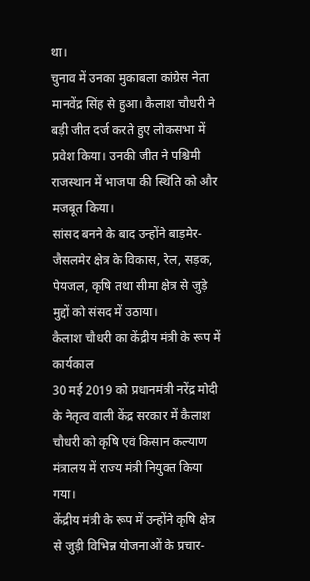था।
चुनाव में उनका मुकाबला कांग्रेस नेता मानवेंद्र सिंह से हुआ। कैलाश चौधरी ने बड़ी जीत दर्ज करते हुए लोकसभा में प्रवेश किया। उनकी जीत ने पश्चिमी राजस्थान में भाजपा की स्थिति को और मजबूत किया।
सांसद बनने के बाद उन्होंने बाड़मेर-जैसलमेर क्षेत्र के विकास, रेल, सड़क, पेयजल, कृषि तथा सीमा क्षेत्र से जुड़े मुद्दों को संसद में उठाया।
कैलाश चौधरी का केंद्रीय मंत्री के रूप में कार्यकाल
30 मई 2019 को प्रधानमंत्री नरेंद्र मोदी के नेतृत्व वाली केंद्र सरकार में कैलाश चौधरी को कृषि एवं किसान कल्याण मंत्रालय में राज्य मंत्री नियुक्त किया गया।
केंद्रीय मंत्री के रूप में उन्होंने कृषि क्षेत्र से जुड़ी विभिन्न योजनाओं के प्रचार-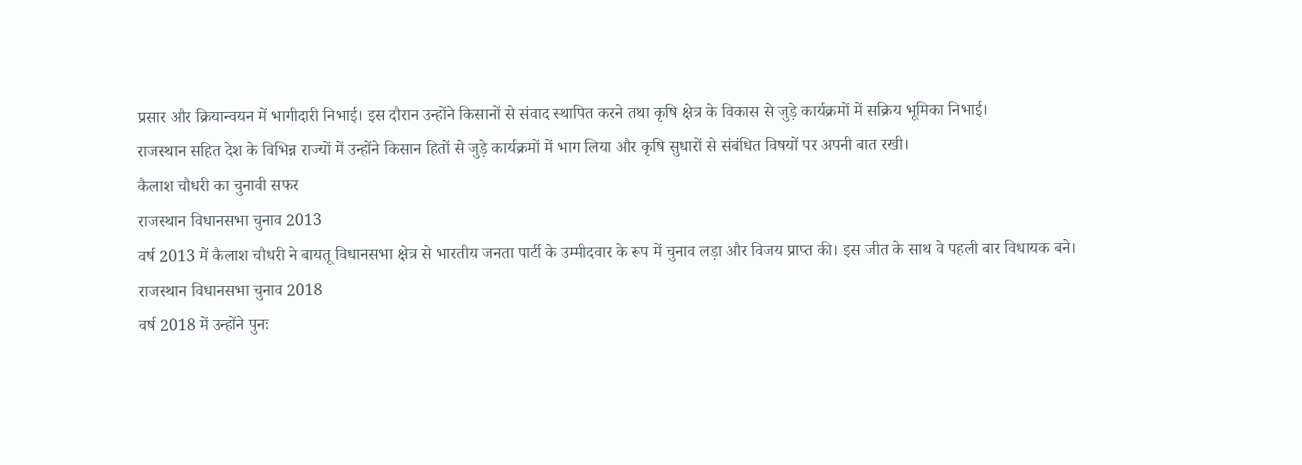प्रसार और क्रियान्वयन में भागीदारी निभाई। इस दौरान उन्होंने किसानों से संवाद स्थापित करने तथा कृषि क्षेत्र के विकास से जुड़े कार्यक्रमों में सक्रिय भूमिका निभाई।
राजस्थान सहित देश के विभिन्न राज्यों में उन्होंने किसान हितों से जुड़े कार्यक्रमों में भाग लिया और कृषि सुधारों से संबंधित विषयों पर अपनी बात रखी।
कैलाश चौधरी का चुनावी सफर
राजस्थान विधानसभा चुनाव 2013
वर्ष 2013 में कैलाश चौधरी ने बायतू विधानसभा क्षेत्र से भारतीय जनता पार्टी के उम्मीदवार के रूप में चुनाव लड़ा और विजय प्राप्त की। इस जीत के साथ वे पहली बार विधायक बने।
राजस्थान विधानसभा चुनाव 2018
वर्ष 2018 में उन्होंने पुनः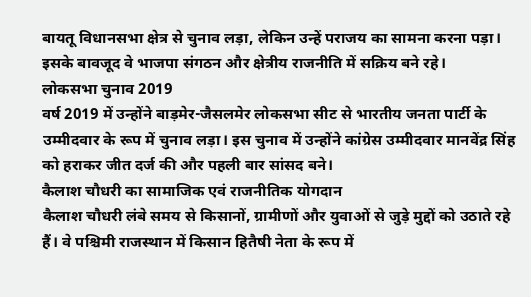बायतू विधानसभा क्षेत्र से चुनाव लड़ा, लेकिन उन्हें पराजय का सामना करना पड़ा। इसके बावजूद वे भाजपा संगठन और क्षेत्रीय राजनीति में सक्रिय बने रहे।
लोकसभा चुनाव 2019
वर्ष 2019 में उन्होंने बाड़मेर-जैसलमेर लोकसभा सीट से भारतीय जनता पार्टी के उम्मीदवार के रूप में चुनाव लड़ा। इस चुनाव में उन्होंने कांग्रेस उम्मीदवार मानवेंद्र सिंह को हराकर जीत दर्ज की और पहली बार सांसद बने।
कैलाश चौधरी का सामाजिक एवं राजनीतिक योगदान
कैलाश चौधरी लंबे समय से किसानों, ग्रामीणों और युवाओं से जुड़े मुद्दों को उठाते रहे हैं। वे पश्चिमी राजस्थान में किसान हितैषी नेता के रूप में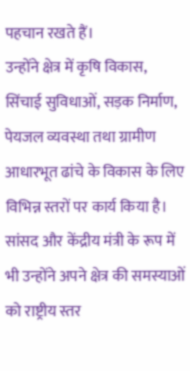पहचान रखते हैं।
उन्होंने क्षेत्र में कृषि विकास, सिंचाई सुविधाओं, सड़क निर्माण, पेयजल व्यवस्था तथा ग्रामीण आधारभूत ढांचे के विकास के लिए विभिन्न स्तरों पर कार्य किया है। सांसद और केंद्रीय मंत्री के रूप में भी उन्होंने अपने क्षेत्र की समस्याओं को राष्ट्रीय स्तर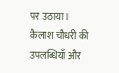पर उठाया।
कैलाश चौधरी की उपलब्धियाँ और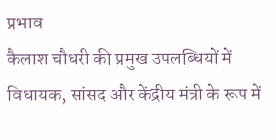प्रभाव
कैलाश चौधरी की प्रमुख उपलब्धियों में विधायक, सांसद और केंद्रीय मंत्री के रूप में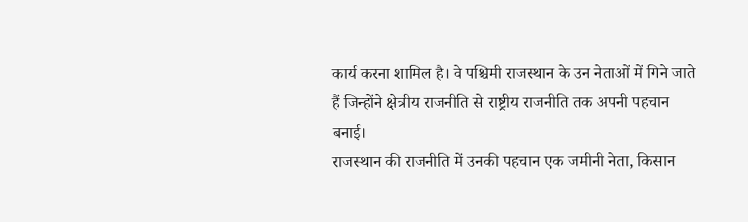कार्य करना शामिल है। वे पश्चिमी राजस्थान के उन नेताओं में गिने जाते हैं जिन्होंने क्षेत्रीय राजनीति से राष्ट्रीय राजनीति तक अपनी पहचान बनाई।
राजस्थान की राजनीति में उनकी पहचान एक जमीनी नेता, किसान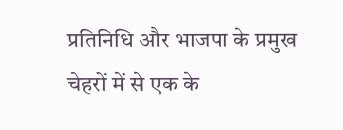प्रतिनिधि और भाजपा के प्रमुख चेहरों में से एक के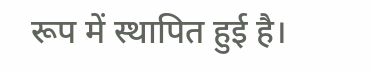रूप में स्थापित हुई है।